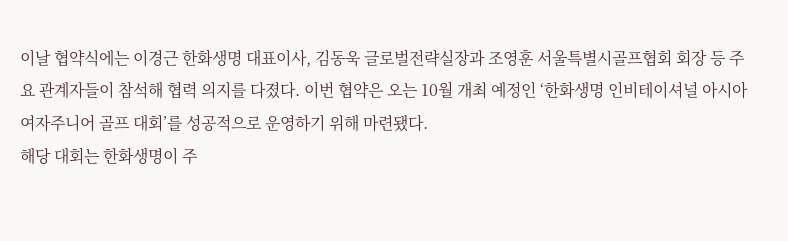이날 협약식에는 이경근 한화생명 대표이사, 김동욱 글로벌전략실장과 조영훈 서울특별시골프협회 회장 등 주요 관계자들이 참석해 협력 의지를 다졌다. 이번 협약은 오는 10월 개최 예정인 ‘한화생명 인비테이셔널 아시아 여자주니어 골프 대회’를 성공적으로 운영하기 위해 마련됐다.
해당 대회는 한화생명이 주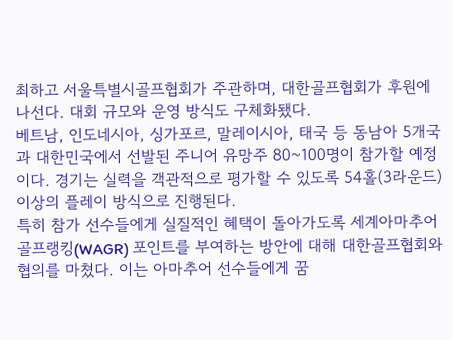최하고 서울특별시골프협회가 주관하며, 대한골프협회가 후원에 나선다. 대회 규모와 운영 방식도 구체화됐다.
베트남, 인도네시아, 싱가포르, 말레이시아, 태국 등 동남아 5개국과 대한민국에서 선발된 주니어 유망주 80~100명이 참가할 예정이다. 경기는 실력을 객관적으로 평가할 수 있도록 54홀(3라운드) 이상의 플레이 방식으로 진행된다.
특히 참가 선수들에게 실질적인 혜택이 돌아가도록 세계아마추어골프랭킹(WAGR) 포인트를 부여하는 방안에 대해 대한골프협회와 협의를 마쳤다. 이는 아마추어 선수들에게 꿈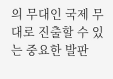의 무대인 국제 무대로 진출할 수 있는 중요한 발판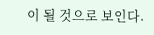이 될 것으로 보인다.